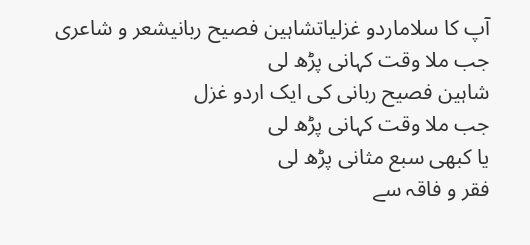آپ کا سلاماردو غزلیاتشاہین فصیح ربانیشعر و شاعری
جب ملا وقت کہانی پڑھ لی
شاہین فصیح ربانی کی ایک اردو غزل
جب ملا وقت کہانی پڑھ لی
یا کبھی سبع مثانی پڑھ لی
فقر و فاقہ سے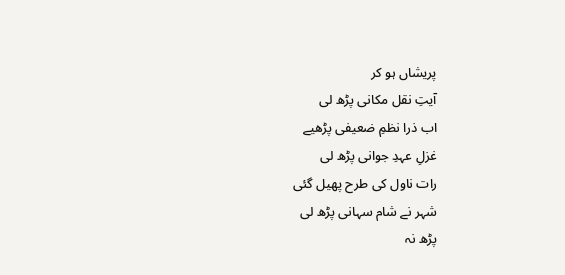پریشاں ہو کر
آیتِ نقل مکانی پڑھ لی
اب ذرا نظمِ ضعیفی پڑھیے
غزلِ عہدِ جوانی پڑھ لی
رات ناول کی طرح پھیل گئی
شہر نے شام سہانی پڑھ لی
پڑھ نہ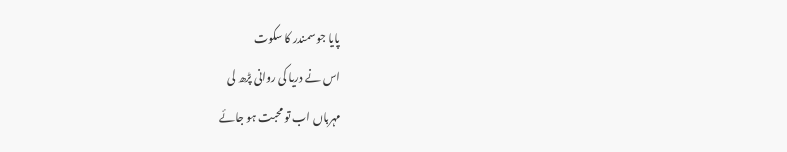پایا جو سمندر کا سکوت
اس نے دریا کی روانی پڑھ لی
مہرباں اب تو محبت ہو جائے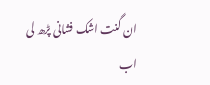ان گنت اشک فشانی پڑھ لی
اب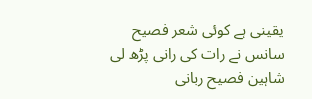یقینی ہے کوئی شعر فصیح
سانس نے رات کی رانی پڑھ لی
شاہین فصیح ربانی